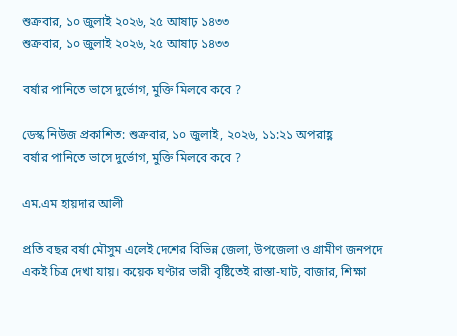শুক্রবার, ১০ জুলাই ২০২৬, ২৫ আষাঢ় ১৪৩৩
শুক্রবার, ১০ জুলাই ২০২৬, ২৫ আষাঢ় ১৪৩৩

বর্ষার পানিতে ভাসে দুর্ভোগ, মুক্তি মিলবে কবে ?

ডেস্ক নিউজ প্রকাশিত: শুক্রবার, ১০ জুলাই, ২০২৬, ১১:২১ অপরাহ্ণ
বর্ষার পানিতে ভাসে দুর্ভোগ, মুক্তি মিলবে কবে ?

এম.এম হায়দার আলী

প্রতি বছর বর্ষা মৌসুম এলেই দেশের বিভিন্ন জেলা, উপজেলা ও গ্রামীণ জনপদে একই চিত্র দেখা যায়। কয়েক ঘণ্টার ভারী বৃষ্টিতেই রাস্তা-ঘাট, বাজার, শিক্ষা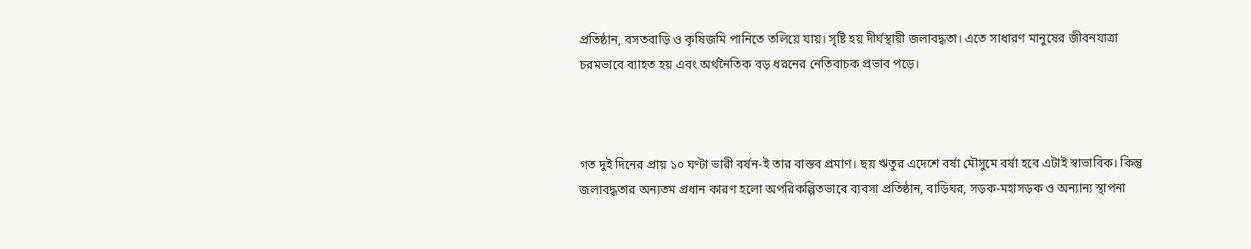প্রতিষ্ঠান, বসতবাড়ি ও কৃষিজমি পানিতে তলিয়ে যায়। সৃষ্টি হয় দীর্ঘস্থায়ী জলাবদ্ধতা। এতে সাধারণ মানুষের জীবনযাত্রা চরমভাবে ব্যাহত হয় এবং অর্থনৈতিক বড় ধরনের নেতিবাচক প্রভাব পড়ে।



গত দুই দিনের প্রায় ১০ ঘণ্টা ভারী বর্ষন-ই তার বাস্তব প্রমাণ। ছয় ঋতুর এদেশে বর্ষা মৌসুমে বর্ষা হবে এটাই স্বাভাবিক। কিন্তু জলাবদ্ধতার অন্যতম প্রধান কারণ হলো অপরিকল্পিতভাবে ব্যবসা প্রতিষ্ঠান, বাড়িঘর, সড়ক-মহাসড়ক ও অন্যান্য স্থাপনা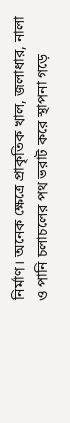নির্মাণ। অনেক ক্ষেত্রে প্রাকৃতিক খাল, জলাধার, নালা ও পানি চলাচলের পথ ভরাট করে স্থাপনা গড়ে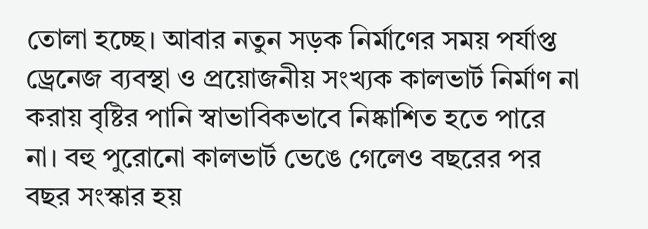তোলা হচ্ছে। আবার নতুন সড়ক নির্মাণের সময় পর্যাপ্ত ড্রেনেজ ব্যবস্থা ও প্রয়োজনীয় সংখ্যক কালভার্ট নির্মাণ না করায় বৃষ্টির পানি স্বাভাবিকভাবে নিষ্কাশিত হতে পারে না। বহু পুরোনো কালভার্ট ভেঙে গেলেও বছরের পর বছর সংস্কার হয়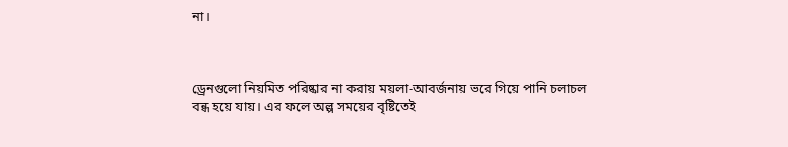না।



ড্রেনগুলো নিয়মিত পরিষ্কার না করায় ময়লা-আবর্জনায় ভরে গিয়ে পানি চলাচল বন্ধ হয়ে যায়। এর ফলে অল্প সময়ের বৃষ্টিতেই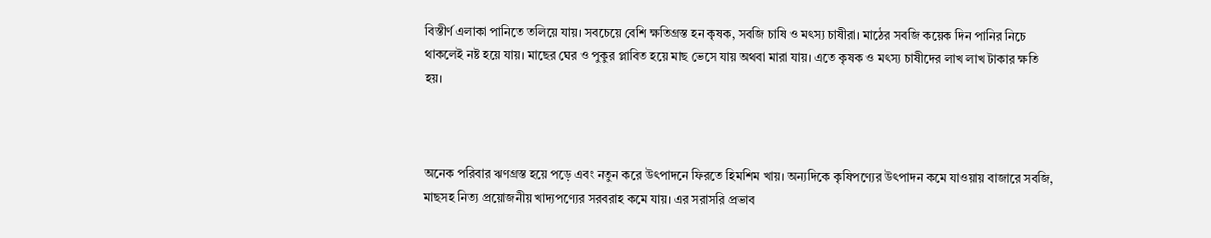বিস্তীর্ণ এলাকা পানিতে তলিয়ে যায়। সবচেয়ে বেশি ক্ষতিগ্রস্ত হন কৃষক, সবজি চাষি ও মৎস্য চাষীরা। মাঠের সবজি কয়েক দিন পানির নিচে থাকলেই নষ্ট হয়ে যায়। মাছের ঘের ও পুকুর প্লাবিত হয়ে মাছ ভেসে যায় অথবা মারা যায়। এতে কৃষক ও মৎস্য চাষীদের লাখ লাখ টাকার ক্ষতি হয়।



অনেক পরিবার ঋণগ্রস্ত হয়ে পড়ে এবং নতুন করে উৎপাদনে ফিরতে হিমশিম খায়। অন্যদিকে কৃষিপণ্যের উৎপাদন কমে যাওয়ায় বাজারে সবজি, মাছসহ নিত্য প্রয়োজনীয় খাদ্যপণ্যের সরবরাহ কমে যায়। এর সরাসরি প্রভাব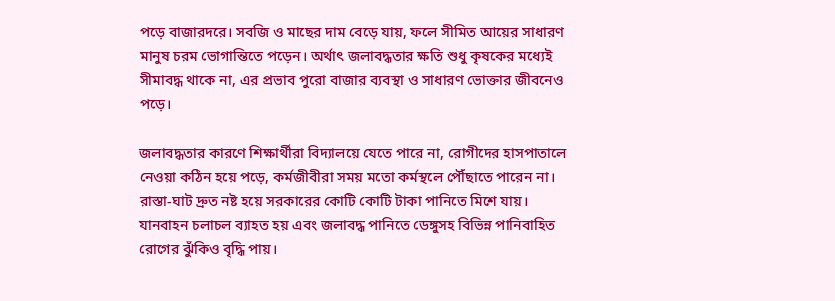পড়ে বাজারদরে। সবজি ও মাছের দাম বেড়ে যায়, ফলে সীমিত আয়ের সাধারণ মানুষ চরম ভোগান্তিতে পড়েন। অর্থাৎ জলাবদ্ধতার ক্ষতি শুধু কৃষকের মধ্যেই সীমাবদ্ধ থাকে না, এর প্রভাব পুরো বাজার ব্যবস্থা ও সাধারণ ভোক্তার জীবনেও পড়ে।

জলাবদ্ধতার কারণে শিক্ষার্থীরা বিদ্যালয়ে যেতে পারে না, রোগীদের হাসপাতালে নেওয়া কঠিন হয়ে পড়ে, কর্মজীবীরা সময় মতো কর্মস্থলে পৌঁছাতে পারেন না। রাস্তা-ঘাট দ্রুত নষ্ট হয়ে সরকারের কোটি কোটি টাকা পানিতে মিশে যায়। যানবাহন চলাচল ব্যাহত হয় এবং জলাবদ্ধ পানিতে ডেঙ্গুসহ বিভিন্ন পানিবাহিত রোগের ঝুঁকিও বৃদ্ধি পায়।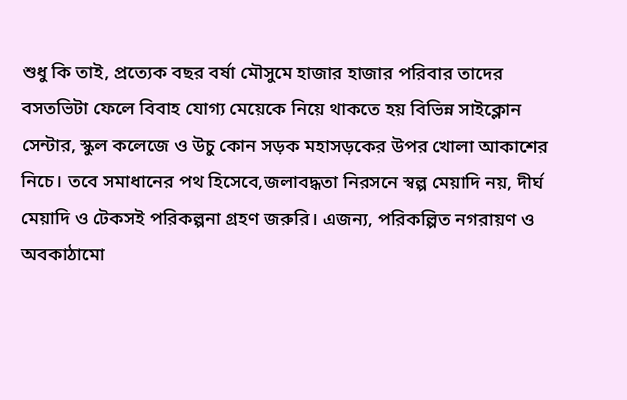শুধু কি তাই, প্রত্যেক বছর বর্ষা মৌসুমে হাজার হাজার পরিবার তাদের বসতভিটা ফেলে বিবাহ যোগ্য মেয়েকে নিয়ে থাকতে হয় বিভিন্ন সাইক্লোন সেন্টার, স্কুল কলেজে ও উচু কোন সড়ক মহাসড়কের উপর খোলা আকাশের নিচে। তবে সমাধানের পথ হিসেবে,জলাবদ্ধতা নিরসনে স্বল্প মেয়াদি নয়, দীর্ঘ মেয়াদি ও টেকসই পরিকল্পনা গ্রহণ জরুরি। এজন্য, পরিকল্পিত নগরায়ণ ও অবকাঠামো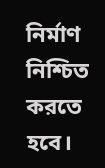নির্মাণ নিশ্চিত করতে হবে।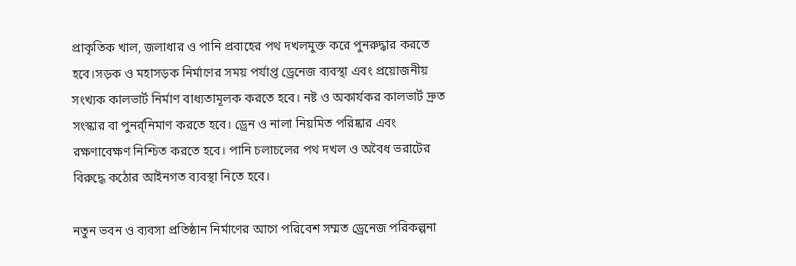প্রাকৃতিক খাল, জলাধার ও পানি প্রবাহের পথ দখলমুক্ত করে পুনরুদ্ধার করতে হবে।সড়ক ও মহাসড়ক নির্মাণের সময় পর্যাপ্ত ড্রেনেজ ব্যবস্থা এবং প্রয়োজনীয় সংখ্যক কালভার্ট নির্মাণ বাধ্যতামূলক করতে হবে। নষ্ট ও অকার্যকর কালভার্ট দ্রুত সংস্কার বা পুনর্র্নিমাণ করতে হবে। ড্রেন ও নালা নিয়মিত পরিষ্কার এবং রক্ষণাবেক্ষণ নিশ্চিত করতে হবে। পানি চলাচলের পথ দখল ও অবৈধ ভরাটের বিরুদ্ধে কঠোর আইনগত ব্যবস্থা নিতে হবে।

নতুন ভবন ও ব্যবসা প্রতিষ্ঠান নির্মাণের আগে পরিবেশ সম্মত ড্রেনেজ পরিকল্পনা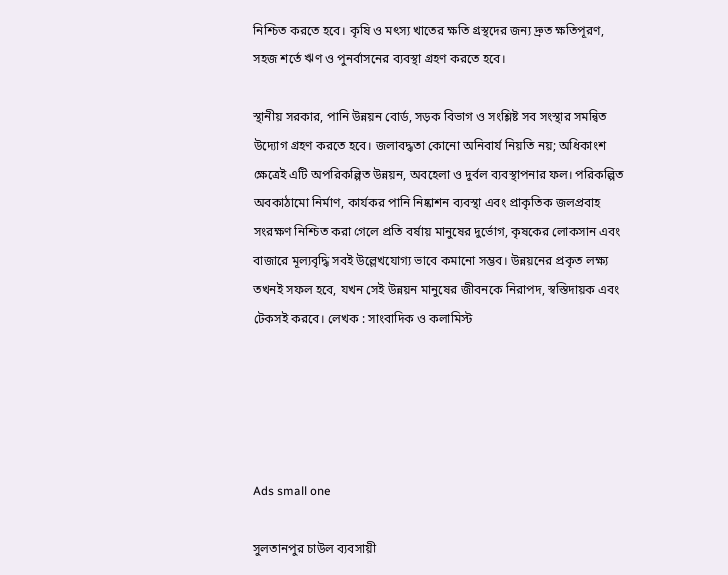নিশ্চিত করতে হবে। কৃষি ও মৎস্য খাতের ক্ষতি গ্রস্থদের জন্য দ্রুত ক্ষতিপূরণ, সহজ শর্তে ঋণ ও পুনর্বাসনের ব্যবস্থা গ্রহণ করতে হবে।

স্থানীয় সরকার, পানি উন্নয়ন বোর্ড, সড়ক বিভাগ ও সংশ্লিষ্ট সব সংস্থার সমন্বিত উদ্যোগ গ্রহণ করতে হবে। জলাবদ্ধতা কোনো অনিবার্য নিয়তি নয়; অধিকাংশ ক্ষেত্রেই এটি অপরিকল্পিত উন্নয়ন, অবহেলা ও দুর্বল ব্যবস্থাপনার ফল। পরিকল্পিত অবকাঠামো নির্মাণ, কার্যকর পানি নিষ্কাশন ব্যবস্থা এবং প্রাকৃতিক জলপ্রবাহ সংরক্ষণ নিশ্চিত করা গেলে প্রতি বর্ষায় মানুষের দুর্ভোগ, কৃষকের লোকসান এবং বাজারে মূল্যবৃদ্ধি সবই উল্লেখযোগ্য ভাবে কমানো সম্ভব। উন্নয়নের প্রকৃত লক্ষ্য তখনই সফল হবে, যখন সেই উন্নয়ন মানুষের জীবনকে নিরাপদ, স্বস্তিদায়ক এবং টেকসই করবে। লেখক : সাংবাদিক ও কলামিস্ট





Ads small one

সুলতানপুর চাউল ব্যবসায়ী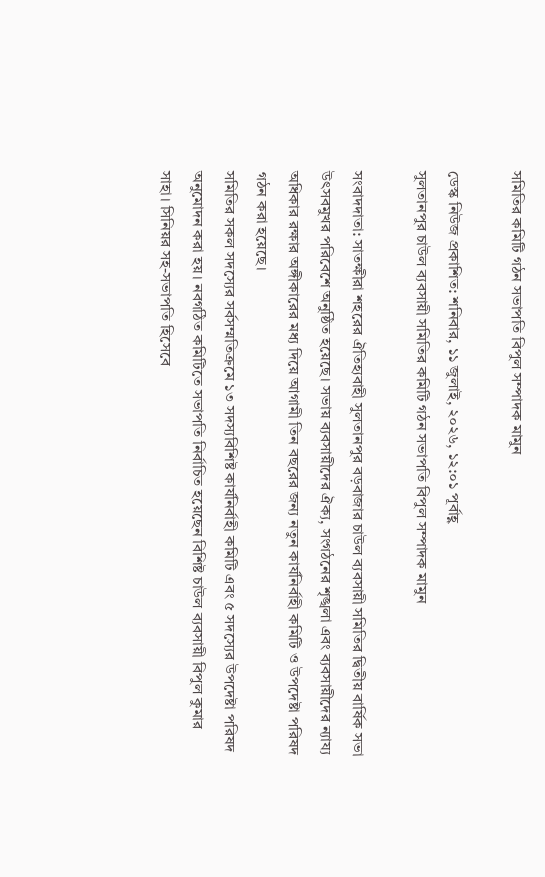সমিতির কমিটি গঠন সভাপতি বিপুল সম্পাদক মামুন

ডেস্ক নিউজ প্রকাশিত: শনিবার, ১১ জুলাই, ২০২৬, ১২:০১ পূর্বাহ্ণ
সুলতানপুর চাউল ব্যবসায়ী সমিতির কমিটি গঠন সভাপতি বিপুল সম্পাদক মামুন

সংবাদদাতা: সাতক্ষীরা শহরের ঐতিহ্যবাহী সুলতানপুর বড়বাজার চাউল ব্যবসায়ী সমিতির দ্বিতীয় বার্ষিক সভা উৎসবমুখর পরিবেশে অনুষ্ঠিত হয়েছে। সভায় ব্যবসায়ীদের ঐক্য, সংগঠনের শৃঙ্খলা এবং ব্যবসায়ীদের ন্যায্য অধিকার রক্ষার অঙ্গীকারের মধ্য দিয়ে আগামী তিন বছরের জন্য নতুন কার্যনির্বাহী কমিটি ও উপদেষ্টা পরিষদ গঠন করা হয়েছে।
সমিতির সকল সদস্যের সর্বসম্মতিক্রমে ১৩ সদস্যবিশিষ্ট কার্যনির্বাহী কমিটি এবং ৫ সদস্যের উপদেষ্টা পরিষদ অনুমোদন করা হয়। নবগঠিত কমিটিতে সভাপতি নির্বাচিত হয়েছেন বিশিষ্ট চাউল ব্যবসায়ী বিপুল কুমার সাহা। সিনিয়র সহ-সভাপতি হিসেবে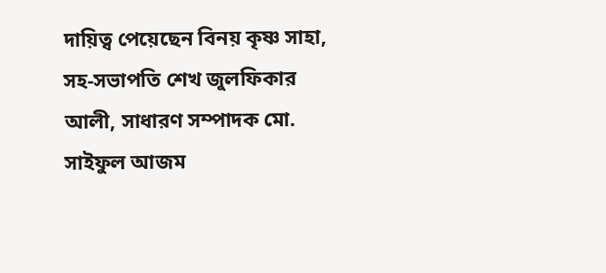দায়িত্ব পেয়েছেন বিনয় কৃষ্ণ সাহা, সহ-সভাপতি শেখ জুলফিকার আলী, সাধারণ সম্পাদক মো. সাইফুল আজম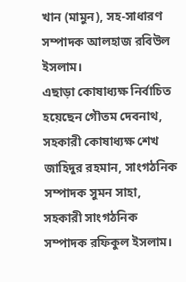খান (মামুন), সহ-সাধারণ সম্পাদক আলহাজ রবিউল ইসলাম।
এছাড়া কোষাধ্যক্ষ নির্বাচিত হয়েছেন গৌতম দেবনাথ, সহকারী কোষাধ্যক্ষ শেখ জাহিদুর রহমান, সাংগঠনিক সম্পাদক সুমন সাহা, সহকারী সাংগঠনিক সম্পাদক রফিকুল ইসলাম।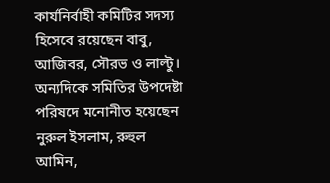কার্যনির্বাহী কমিটির সদস্য হিসেবে রয়েছেন বাবু, আজিবর, সৌরভ ও লাল্টু।
অন্যদিকে সমিতির উপদেষ্টা পরিষদে মনোনীত হয়েছেন নুরুল ইসলাম, রুহুল আমিন,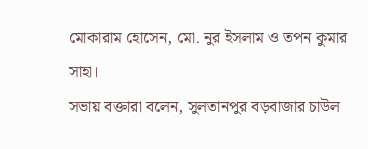মোকারাম হোসেন, মো. নুর ইসলাম ও তপন কুমার সাহা।
সভায় বক্তারা বলেন, সুলতানপুর বড়বাজার চাউল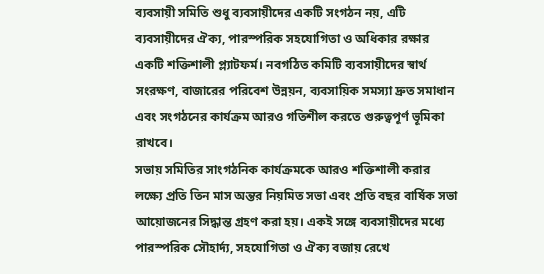ব্যবসায়ী সমিতি শুধু ব্যবসায়ীদের একটি সংগঠন নয়, এটি ব্যবসায়ীদের ঐক্য, পারস্পরিক সহযোগিতা ও অধিকার রক্ষার একটি শক্তিশালী প্ল্যাটফর্ম। নবগঠিত কমিটি ব্যবসায়ীদের স্বার্থ সংরক্ষণ, বাজারের পরিবেশ উন্নয়ন, ব্যবসায়িক সমস্যা দ্রুত সমাধান এবং সংগঠনের কার্যক্রম আরও গতিশীল করতে গুরুত্বপূর্ণ ভূমিকা রাখবে।
সভায় সমিতির সাংগঠনিক কার্যক্রমকে আরও শক্তিশালী করার লক্ষ্যে প্রতি তিন মাস অন্তর নিয়মিত সভা এবং প্রতি বছর বার্ষিক সভা আয়োজনের সিদ্ধান্ত গ্রহণ করা হয়। একই সঙ্গে ব্যবসায়ীদের মধ্যে পারস্পরিক সৌহার্দ্য, সহযোগিতা ও ঐক্য বজায় রেখে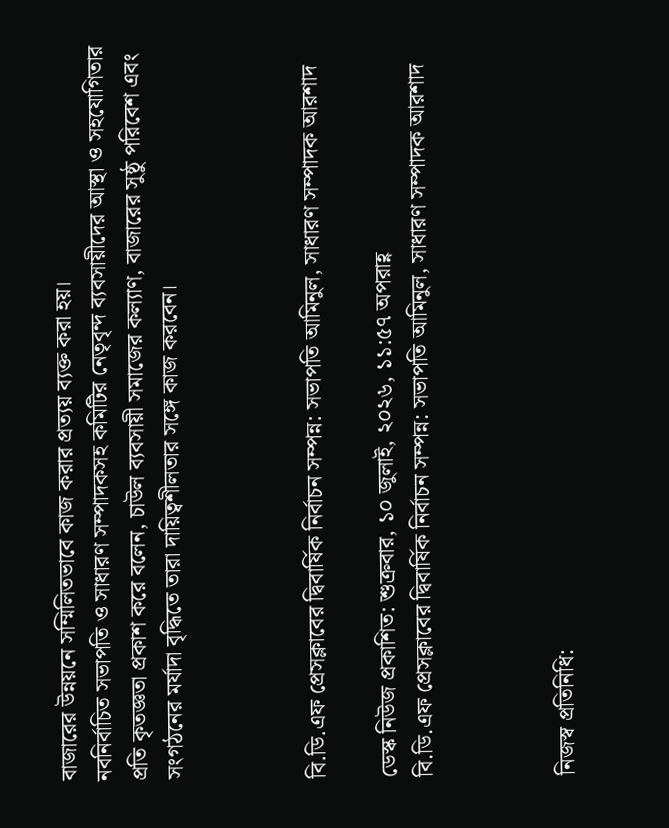বাজারের উন্নয়নে সম্মিলিতভাবে কাজ করার প্রত্যয় ব্যক্ত করা হয়।
নবনির্বাচিত সভাপতি ও সাধারণ সম্পাদকসহ কমিটির নেতৃবৃন্দ ব্যবসায়ীদের আস্থা ও সহযোগিতার প্রতি কৃতজ্ঞতা প্রকাশ করে বলেন, চাউল ব্যবসায়ী সমাজের কল্যাণ, বাজারের সুষ্ঠু পরিবেশ এবং সংগঠনের মর্যাদা বৃদ্ধিতে তারা দায়িত্বশীলতার সঙ্গে কাজ করবেন।



বি.ডি.এফ প্রেসক্লাবের দ্বিবার্ষিক নির্বাচন সম্পন্ন: সভাপতি আমিনুল, সাধারণ সম্পাদক আরশাদ

ডেস্ক নিউজ প্রকাশিত: শুক্রবার, ১০ জুলাই, ২০২৬, ১১:৫৭ অপরাহ্ণ
বি.ডি.এফ প্রেসক্লাবের দ্বিবার্ষিক নির্বাচন সম্পন্ন: সভাপতি আমিনুল, সাধারণ সম্পাদক আরশাদ



নিজস্ব প্রতিনিধি: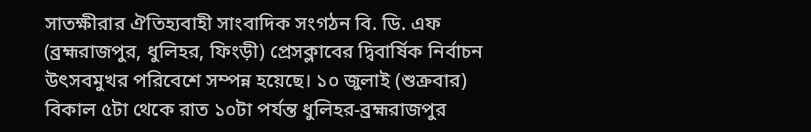সাতক্ষীরার ঐতিহ্যবাহী সাংবাদিক সংগঠন বি. ডি. এফ (ব্রহ্মরাজপুর, ধুলিহর, ফিংড়ী) প্রেসক্লাবের দ্বিবার্ষিক নির্বাচন উৎসবমুখর পরিবেশে সম্পন্ন হয়েছে। ১০ জুলাই (শুক্রবার) বিকাল ৫টা থেকে রাত ১০টা পর্যন্ত ধুলিহর-ব্রহ্মরাজপুর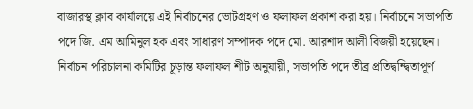বাজারস্থ ক্লাব কার্যালয়ে এই নির্বাচনের ভোটগ্রহণ ও ফলাফল প্রকাশ করা হয়। নির্বাচনে সভাপতি পদে জি. এম আমিনুল হক এবং সাধারণ সম্পাদক পদে মো. আরশাদ আলী বিজয়ী হয়েছেন।
নির্বাচন পরিচালনা কমিটির চূড়ান্ত ফলাফল শীট অনুযায়ী, সভাপতি পদে তীব্র প্রতিদ্বন্দ্বিতাপূর্ণ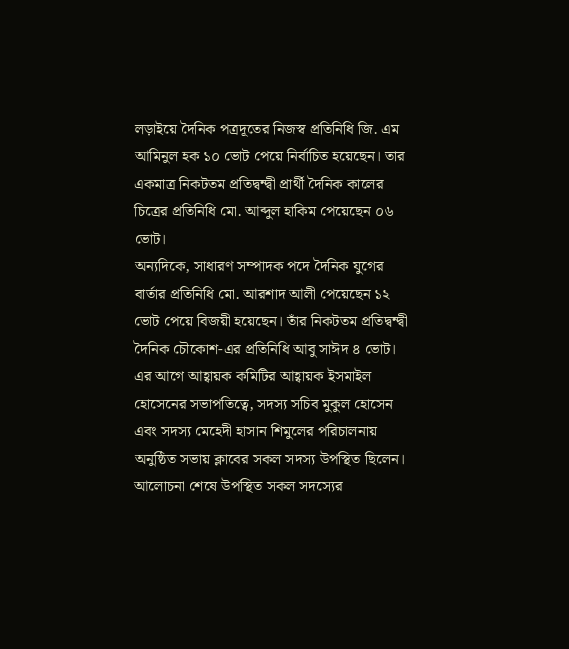লড়াইয়ে দৈনিক পত্রদূতের নিজস্ব প্রতিনিধি জি. এম আমিনুল হক ১০ ভোট পেয়ে নির্বাচিত হয়েছেন। তার একমাত্র নিকটতম প্রতিদ্বন্দ্বী প্রার্থী দৈনিক কালের চিত্রের প্রতিনিধি মো. আব্দুল হাকিম পেয়েছেন ০৬ ভোট।
অন্যদিকে, সাধারণ সম্পাদক পদে দৈনিক যুগের বার্তার প্রতিনিধি মো. আরশাদ আলী পেয়েছেন ১২ ভোট পেয়ে বিজয়ী হয়েছেন। তাঁর নিকটতম প্রতিদ্বন্দ্বী দৈনিক চৌকোশ-এর প্রতিনিধি আবু সাঈদ ৪ ভোট।
এর আগে আহ্বায়ক কমিটির আহ্বায়ক ইসমাইল হোসেনের সভাপতিত্বে, সদস্য সচিব মুকুল হোসেন এবং সদস্য মেহেদী হাসান শিমুলের পরিচালনায় অনুষ্ঠিত সভায় ক্লাবের সকল সদস্য উপস্থিত ছিলেন।
আলোচনা শেষে উপস্থিত সকল সদস্যের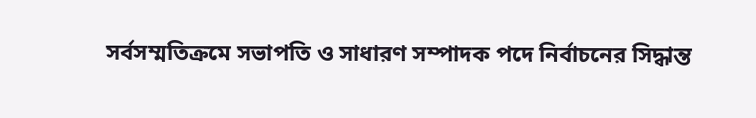সর্বসম্মতিক্রমে সভাপতি ও সাধারণ সম্পাদক পদে নির্বাচনের সিদ্ধান্ত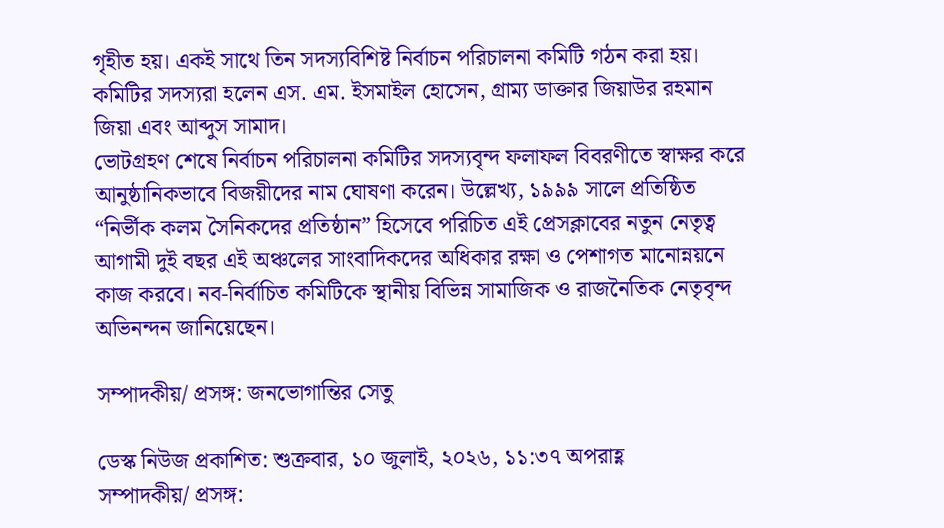গৃহীত হয়। একই সাথে তিন সদস্যবিশিষ্ট নির্বাচন পরিচালনা কমিটি গঠন করা হয়। কমিটির সদস্যরা হলেন এস. এম. ইসমাইল হোসেন, গ্রাম্য ডাক্তার জিয়াউর রহমান জিয়া এবং আব্দুস সামাদ।
ভোটগ্রহণ শেষে নির্বাচন পরিচালনা কমিটির সদস্যবৃন্দ ফলাফল বিবরণীতে স্বাক্ষর করে আনুষ্ঠানিকভাবে বিজয়ীদের নাম ঘোষণা করেন। উল্লেখ্য, ১৯৯৯ সালে প্রতিষ্ঠিত “নির্ভীক কলম সৈনিকদের প্রতিষ্ঠান” হিসেবে পরিচিত এই প্রেসক্লাবের নতুন নেতৃত্ব আগামী দুই বছর এই অঞ্চলের সাংবাদিকদের অধিকার রক্ষা ও পেশাগত মানোন্নয়নে কাজ করবে। নব-নির্বাচিত কমিটিকে স্থানীয় বিভিন্ন সামাজিক ও রাজনৈতিক নেতৃবৃন্দ অভিনন্দন জানিয়েছেন।

সম্পাদকীয়/ প্রসঙ্গ: জনভোগান্তির সেতু

ডেস্ক নিউজ প্রকাশিত: শুক্রবার, ১০ জুলাই, ২০২৬, ১১:৩৭ অপরাহ্ণ
সম্পাদকীয়/ প্রসঙ্গ: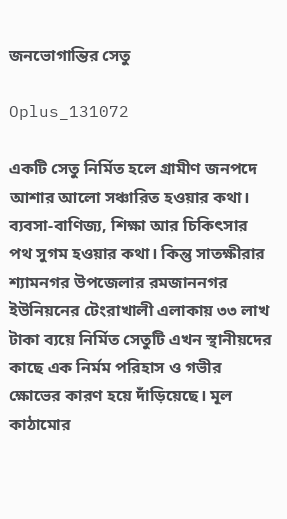জনভোগান্তির সেতু

Oplus_131072

একটি সেতু নির্মিত হলে গ্রামীণ জনপদে আশার আলো সঞ্চারিত হওয়ার কথা। ব্যবসা-বাণিজ্য, শিক্ষা আর চিকিৎসার পথ সুগম হওয়ার কথা। কিন্তু সাতক্ষীরার শ্যামনগর উপজেলার রমজাননগর ইউনিয়নের টেংরাখালী এলাকায় ৩৩ লাখ টাকা ব্যয়ে নির্মিত সেতুটি এখন স্থানীয়দের কাছে এক নির্মম পরিহাস ও গভীর ক্ষোভের কারণ হয়ে দাঁড়িয়েছে। মূল কাঠামোর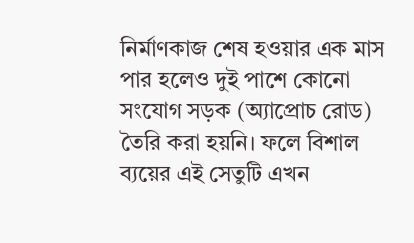নির্মাণকাজ শেষ হওয়ার এক মাস পার হলেও দুই পাশে কোনো সংযোগ সড়ক (অ্যাপ্রোচ রোড) তৈরি করা হয়নি। ফলে বিশাল ব্যয়ের এই সেতুটি এখন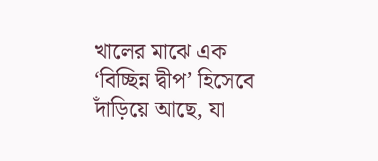খালের মাঝে এক ‘বিচ্ছিন্ন দ্বীপ’ হিসেবে দাঁড়িয়ে আছে, যা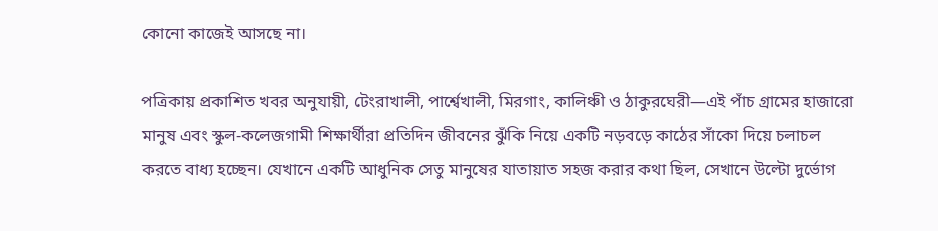কোনো কাজেই আসছে না।

পত্রিকায় প্রকাশিত খবর অনুযায়ী, টেংরাখালী, পার্শ্বেখালী, মিরগাং, কালিঞ্চী ও ঠাকুরঘেরী—এই পাঁচ গ্রামের হাজারো মানুষ এবং স্কুল-কলেজগামী শিক্ষার্থীরা প্রতিদিন জীবনের ঝুঁকি নিয়ে একটি নড়বড়ে কাঠের সাঁকো দিয়ে চলাচল করতে বাধ্য হচ্ছেন। যেখানে একটি আধুনিক সেতু মানুষের যাতায়াত সহজ করার কথা ছিল, সেখানে উল্টো দুর্ভোগ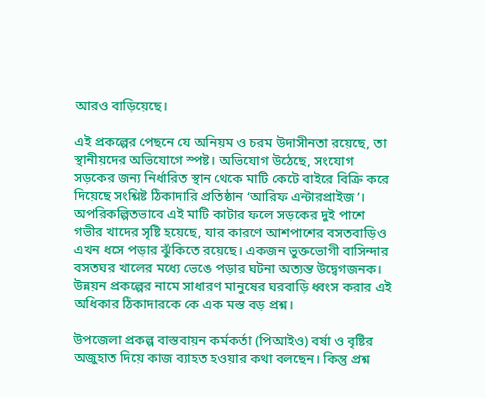আরও বাড়িয়েছে।

এই প্রকল্পের পেছনে যে অনিয়ম ও চরম উদাসীনতা রয়েছে, তা স্থানীয়দের অভিযোগে স্পষ্ট। অভিযোগ উঠেছে, সংযোগ সড়কের জন্য নির্ধারিত স্থান থেকে মাটি কেটে বাইরে বিক্রি করে দিয়েছে সংশ্লিষ্ট ঠিকাদারি প্রতিষ্ঠান ‘আরিফ এন্টারপ্রাইজ’। অপরিকল্পিতভাবে এই মাটি কাটার ফলে সড়কের দুই পাশে গভীর খাদের সৃষ্টি হয়েছে, যার কারণে আশপাশের বসতবাড়িও এখন ধসে পড়ার ঝুঁকিতে রয়েছে। একজন ভুক্তভোগী বাসিন্দার বসতঘর খালের মধ্যে ভেঙে পড়ার ঘটনা অত্যন্ত উদ্বেগজনক। উন্নয়ন প্রকল্পের নামে সাধারণ মানুষের ঘরবাড়ি ধ্বংস করার এই অধিকার ঠিকাদারকে কে এক মস্ত বড় প্রশ্ন।

উপজেলা প্রকল্প বাস্তবায়ন কর্মকর্তা (পিআইও) বর্ষা ও বৃষ্টির অজুহাত দিয়ে কাজ ব্যাহত হওয়ার কথা বলছেন। কিন্তু প্রশ্ন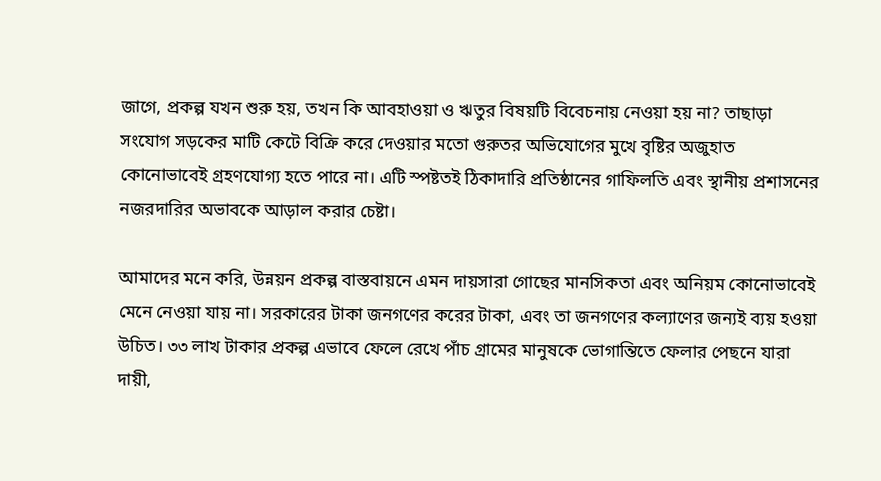জাগে, প্রকল্প যখন শুরু হয়, তখন কি আবহাওয়া ও ঋতুর বিষয়টি বিবেচনায় নেওয়া হয় না? তাছাড়া সংযোগ সড়কের মাটি কেটে বিক্রি করে দেওয়ার মতো গুরুতর অভিযোগের মুখে বৃষ্টির অজুহাত কোনোভাবেই গ্রহণযোগ্য হতে পারে না। এটি স্পষ্টতই ঠিকাদারি প্রতিষ্ঠানের গাফিলতি এবং স্থানীয় প্রশাসনের নজরদারির অভাবকে আড়াল করার চেষ্টা।

আমাদের মনে করি, উন্নয়ন প্রকল্প বাস্তবায়নে এমন দায়সারা গোছের মানসিকতা এবং অনিয়ম কোনোভাবেই মেনে নেওয়া যায় না। সরকারের টাকা জনগণের করের টাকা, এবং তা জনগণের কল্যাণের জন্যই ব্যয় হওয়া উচিত। ৩৩ লাখ টাকার প্রকল্প এভাবে ফেলে রেখে পাঁচ গ্রামের মানুষকে ভোগান্তিতে ফেলার পেছনে যারা দায়ী,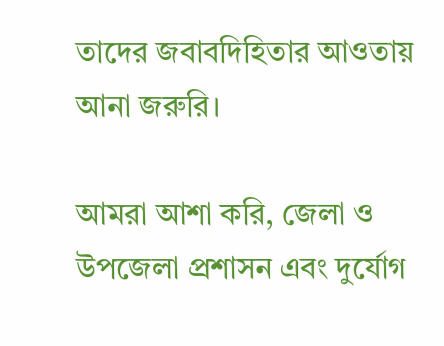তাদের জবাবদিহিতার আওতায় আনা জরুরি।

আমরা আশা করি, জেলা ও উপজেলা প্রশাসন এবং দুর্যোগ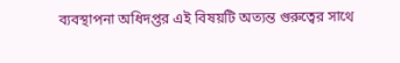ব্যবস্থাপনা অধিদপ্তর এই বিষয়টি অত্যন্ত গুরুত্বের সাথে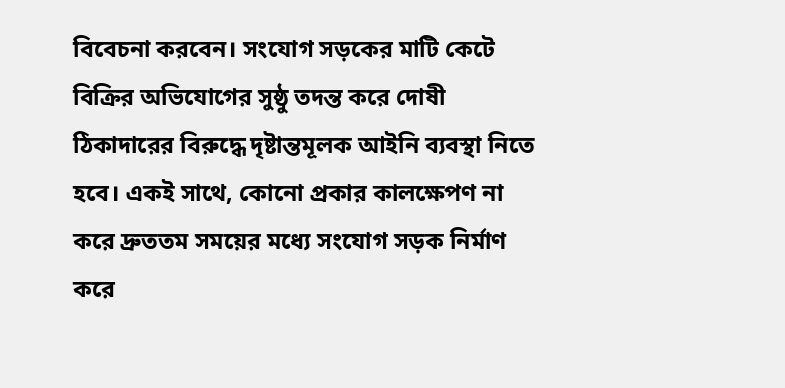বিবেচনা করবেন। সংযোগ সড়কের মাটি কেটে বিক্রির অভিযোগের সুষ্ঠু তদন্ত করে দোষী ঠিকাদারের বিরুদ্ধে দৃষ্টান্তমূলক আইনি ব্যবস্থা নিতে হবে। একই সাথে, কোনো প্রকার কালক্ষেপণ না করে দ্রুততম সময়ের মধ্যে সংযোগ সড়ক নির্মাণ করে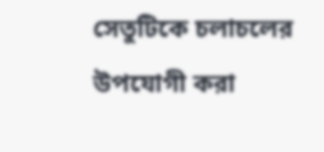সেতুটিকে চলাচলের উপযোগী করা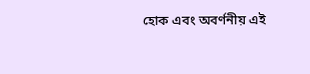হোক এবং অবর্ণনীয় এই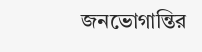জনভোগান্তির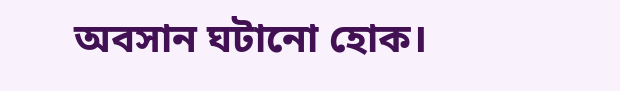অবসান ঘটানো হোক।